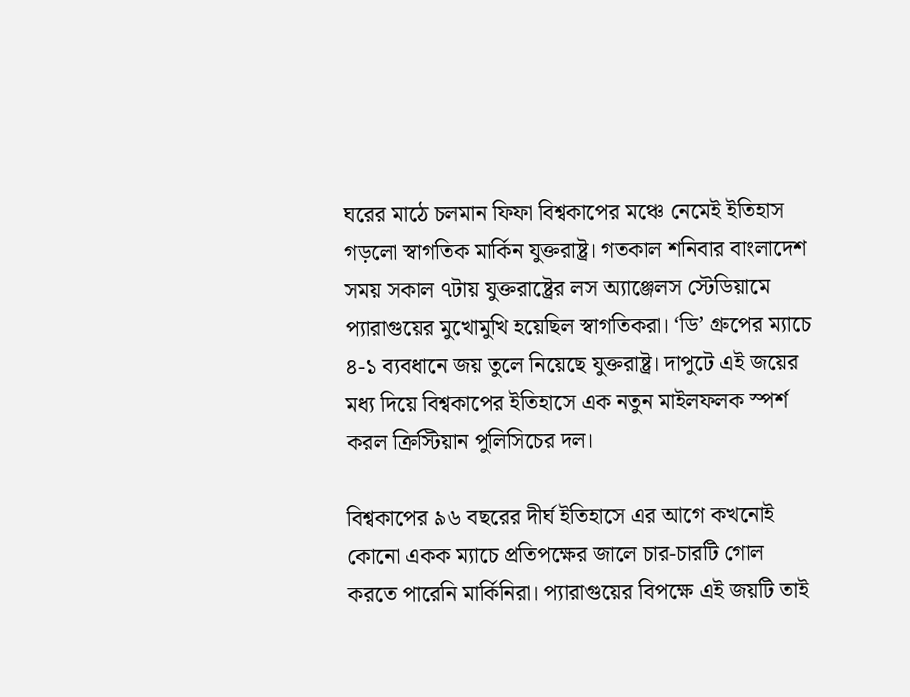ঘরের মাঠে চলমান ফিফা বিশ্বকাপের মঞ্চে নেমেই ইতিহাস গড়লো স্বাগতিক মার্কিন যুক্তরাষ্ট্র। গতকাল শনিবার বাংলাদেশ সময় সকাল ৭টায় যুক্তরাষ্ট্রের লস অ্যাঞ্জেলস স্টেডিয়ামে প্যারাগুয়ের মুখোমুখি হয়েছিল স্বাগতিকরা। ‘ডি’ গ্রুপের ম্যাচে ৪-১ ব্যবধানে জয় তুলে নিয়েছে যুক্তরাষ্ট্র। দাপুটে এই জয়ের মধ্য দিয়ে বিশ্বকাপের ইতিহাসে এক নতুন মাইলফলক স্পর্শ করল ক্রিস্টিয়ান পুলিসিচের দল।

বিশ্বকাপের ৯৬ বছরের দীর্ঘ ইতিহাসে এর আগে কখনোই কোনো একক ম্যাচে প্রতিপক্ষের জালে চার-চারটি গোল করতে পারেনি মার্কিনিরা। প্যারাগুয়ের বিপক্ষে এই জয়টি তাই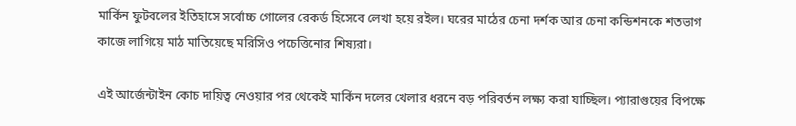মার্কিন ফুটবলের ইতিহাসে সর্বোচ্চ গোলের রেকর্ড হিসেবে লেখা হয়ে রইল। ঘরের মাঠের চেনা দর্শক আর চেনা কন্ডিশনকে শতভাগ কাজে লাগিয়ে মাঠ মাতিয়েছে মরিসিও পচেত্তিনোর শিষ্যরা।

এই আর্জেন্টাইন কোচ দায়িত্ব নেওয়ার পর থেকেই মার্কিন দলের খেলার ধরনে বড় পরিবর্তন লক্ষ্য করা যাচ্ছিল। প্যারাগুয়ের বিপক্ষে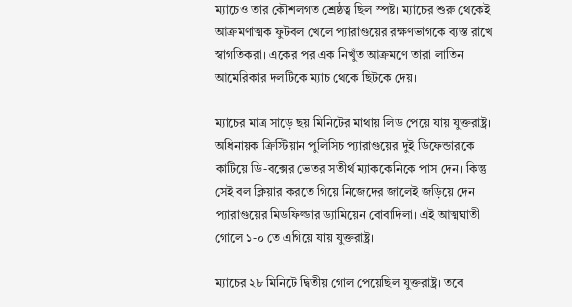ম্যাচেও তার কৌশলগত শ্রেষ্ঠত্ব ছিল স্পষ্ট। ম্যাচের শুরু থেকেই আক্রমণাত্মক ফুটবল খেলে প্যারাগুয়ের রক্ষণভাগকে ব্যস্ত রাখে স্বাগতিকরা। একের পর এক নিখুঁত আক্রমণে তারা লাতিন আমেরিকার দলটিকে ম্যাচ থেকে ছিটকে দেয়।

ম্যাচের মাত্র সাড়ে ছয় মিনিটের মাথায় লিড পেয়ে যায় যুক্তরাষ্ট্র। অধিনায়ক ক্রিস্টিয়ান পুলিসিচ প্যারাগুয়ের দুই ডিফেন্ডারকে কাটিয়ে ডি-বক্সের ভেতর সতীর্থ ম্যাককেনিকে পাস দেন। কিন্তু সেই বল ক্লিয়ার করতে গিয়ে নিজেদের জালেই জড়িয়ে দেন প্যারাগুয়ের মিডফিল্ডার ড্যামিয়েন বোবাদিলা। এই আত্মঘাতী গোলে ১-০ তে এগিয়ে যায় যুক্তরাষ্ট্র।

ম্যাচের ২৮ মিনিটে দ্বিতীয় গোল পেয়েছিল যুক্তরাষ্ট্র। তবে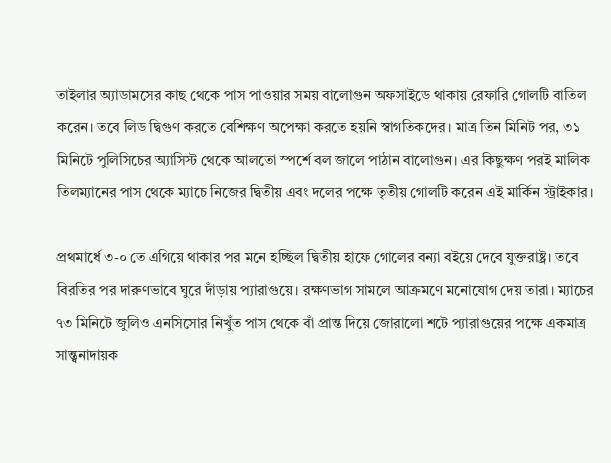তাইলার অ্যাডামসের কাছ থেকে পাস পাওয়ার সময় বালোগুন অফসাইডে থাকায় রেফারি গোলটি বাতিল করেন। তবে লিড দ্বিগুণ করতে বেশিক্ষণ অপেক্ষা করতে হয়নি স্বাগতিকদের। মাত্র তিন মিনিট পর, ৩১ মিনিটে পুলিসিচের অ্যাসিস্ট থেকে আলতো স্পর্শে বল জালে পাঠান বালোগুন। এর কিছুক্ষণ পরই মালিক তিলম্যানের পাস থেকে ম্যাচে নিজের দ্বিতীয় এবং দলের পক্ষে তৃতীয় গোলটি করেন এই মার্কিন স্ট্রাইকার।

প্রথমার্ধে ৩-০ তে এগিয়ে থাকার পর মনে হচ্ছিল দ্বিতীয় হাফে গোলের বন্যা বইয়ে দেবে যুক্তরাষ্ট্র। তবে বিরতির পর দারুণভাবে ঘুরে দাঁড়ায় প্যারাগুয়ে। রক্ষণভাগ সামলে আক্রমণে মনোযোগ দেয় তারা। ম্যাচের ৭৩ মিনিটে জুলিও এনসিসোর নিখুঁত পাস থেকে বাঁ প্রান্ত দিয়ে জোরালো শটে প্যারাগুয়ের পক্ষে একমাত্র সান্ত্বনাদায়ক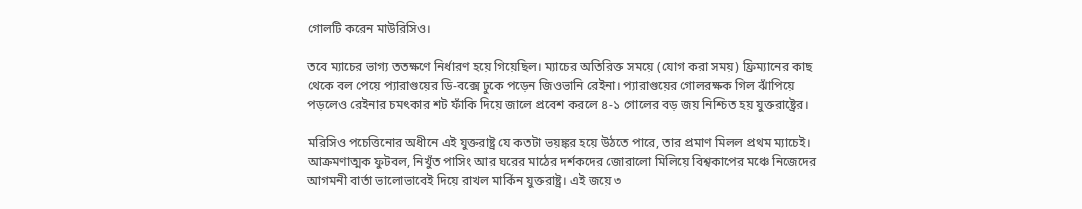গোলটি করেন মাউরিসিও।

তবে ম্যাচের ভাগ্য ততক্ষণে নির্ধারণ হয়ে গিয়েছিল। ম্যাচের অতিরিক্ত সময়ে (যোগ করা সময়) ফ্রিম্যানের কাছ থেকে বল পেয়ে প্যারাগুয়ের ডি-বক্সে ঢুকে পড়েন জিওভানি রেইনা। প্যারাগুয়ের গোলরক্ষক গিল ঝাঁপিয়ে পড়লেও রেইনার চমৎকার শট ফাঁকি দিয়ে জালে প্রবেশ করলে ৪-১ গোলের বড় জয় নিশ্চিত হয় যুক্তরাষ্ট্রের।

মরিসিও পচেত্তিনোর অধীনে এই যুক্তরাষ্ট্র যে কতটা ভয়ঙ্কর হয়ে উঠতে পারে, তার প্রমাণ মিলল প্রথম ম্যাচেই। আক্রমণাত্মক ফুটবল, নিখুঁত পাসিং আর ঘরের মাঠের দর্শকদের জোরালো মিলিয়ে বিশ্বকাপের মঞ্চে নিজেদের আগমনী বার্তা ভালোভাবেই দিয়ে রাখল মার্কিন যুক্তরাষ্ট্র। এই জয়ে ৩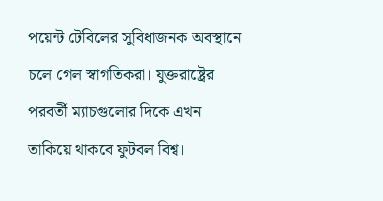পয়েন্ট টেবিলের সুবিধাজনক অবস্থানে চলে গেল স্বাগতিকরা। যুক্তরাষ্ট্রের পরবর্তী ম্যাচগুলোর দিকে এখন তাকিয়ে থাকবে ফুটবল বিশ্ব।